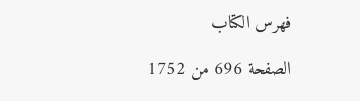فهرس الكتاب

الصفحة 696 من 1752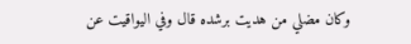وكان مضلي من هديت برشده قال وفي اليواقيت عن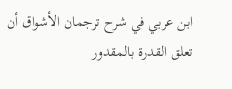ابن عربي في شرح ترجمان الأشواق أن تعلق القدرة بالمقدور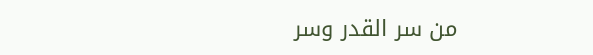من سر القدر وسر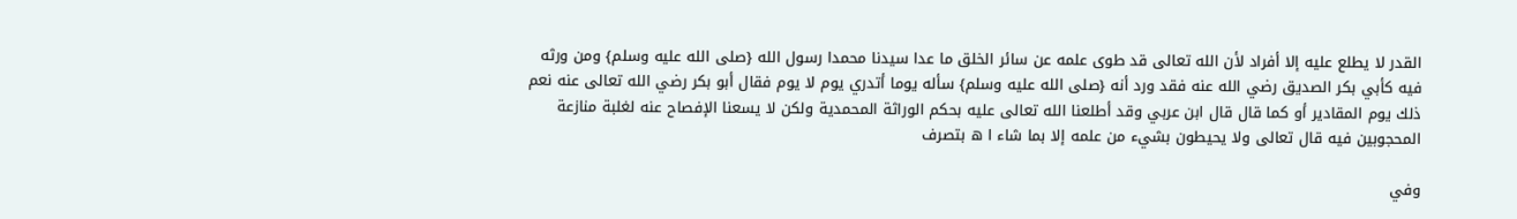القدر لا يطلع عليه إلا أفراد لأن الله تعالى قد طوى علمه عن سائر الخلق ما عدا سيدنا محمدا رسول الله {صلى الله عليه وسلم} ومن ورثه فيه كأبي بكر الصديق رضي الله عنه فقد ورد أنه {صلى الله عليه وسلم} سأله يوما أتدري يوم لا يوم فقال أبو بكر رضي الله تعالى عنه نعم ذلك يوم المقادير أو كما قال قال ابن عربي وقد أطلعنا الله تعالى عليه بحكم الوراثة المحمدية ولكن لا يسعنا الإفصاح عنه لغلبة منازعة المحجوبين فيه قال تعالى ولا يحيطون بشيء من علمه إلا بما شاء ا ه بتصرف

وفي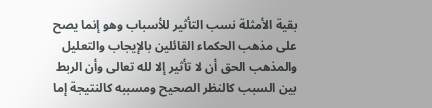بقية الأمثلة نسب التأثير للأسباب وهو إنما يصح على مذهب الحكماء القائلين بالإيجاب والتعليل والمذهب الحق أن لا تأثير إلا لله تعالى وأن الربط بين السبب كالنظر الصحيح ومسببه كالنتيجة إما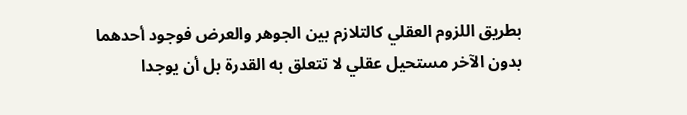بطريق اللزوم العقلي كالتلازم بين الجوهر والعرض فوجود أحدهما بدون الآخر مستحيل عقلي لا تتعلق به القدرة بل أن يوجدا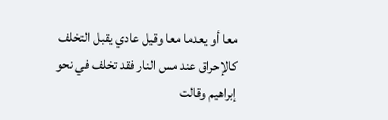معا أو يعدما معا وقيل عادي يقبل التخلف كالإحراق عند مس النار فقد تخلف في نحو إبراهيم وقالت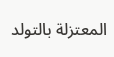المعتزلة بالتولد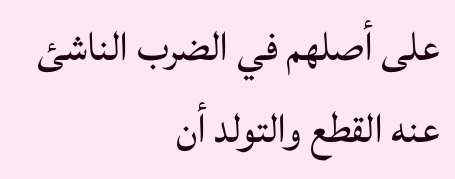على أصلهم في الضرب الناشئ عنه القطع والتولد أن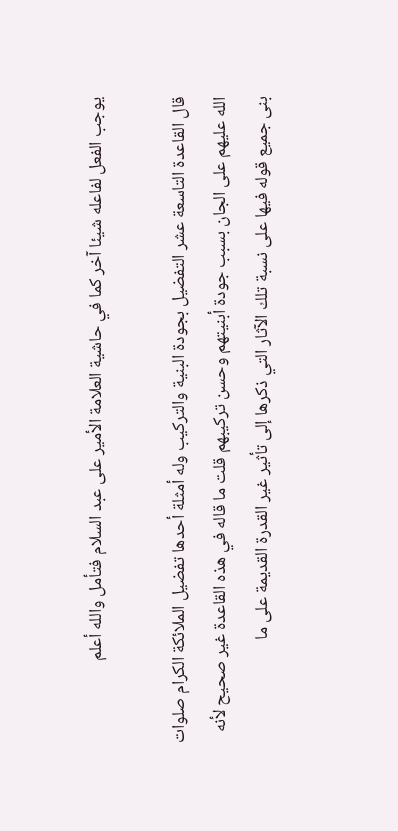يوجب الفعل لفاعله شيئا آخر كما في حاشية العلامة الأمير على عبد السلام فتأمل والله أعلم

قال القاعدة التاسعة عشر التفضيل بجودة البنية والتركيب وله أمثلة أحدها تفضيل الملائكة الكرام صلوات الله عليهم على الجان بسبب جودة أبنيتهم وحسن تركيبهم قلت ما قاله في هذه القاعدة غير صحيح لأنه بنى جميع قوله فيها على نسبة تلك الآثار التي ذكرها إلى تأثير غير القدرة القديمة على ما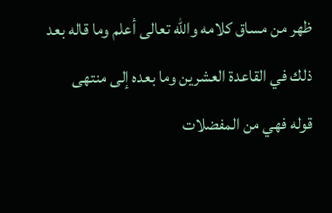ظهر من مساق كلامه والله تعالى أعلم وما قاله بعد ذلك في القاعدة العشرين وما بعده إلى منتهى قوله فهي من المفضلات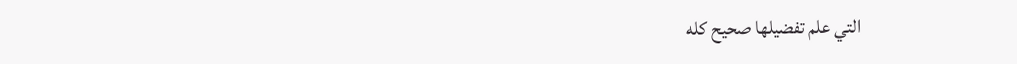التي علم تفضيلها صحيح كله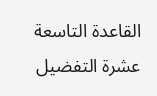القاعدة التاسعة عشرة التفضيل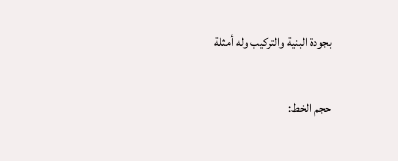بجودة البنية والتركيب وله أمثلة

حجم الخط: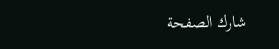شارك الصفحة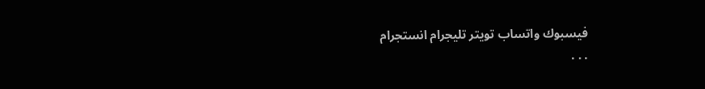فيسبوك واتساب تويتر تليجرام انستجرام
. . .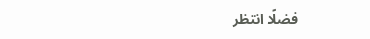فضلًا انتظر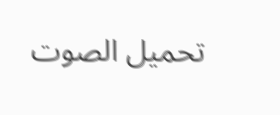تحميل الصوت